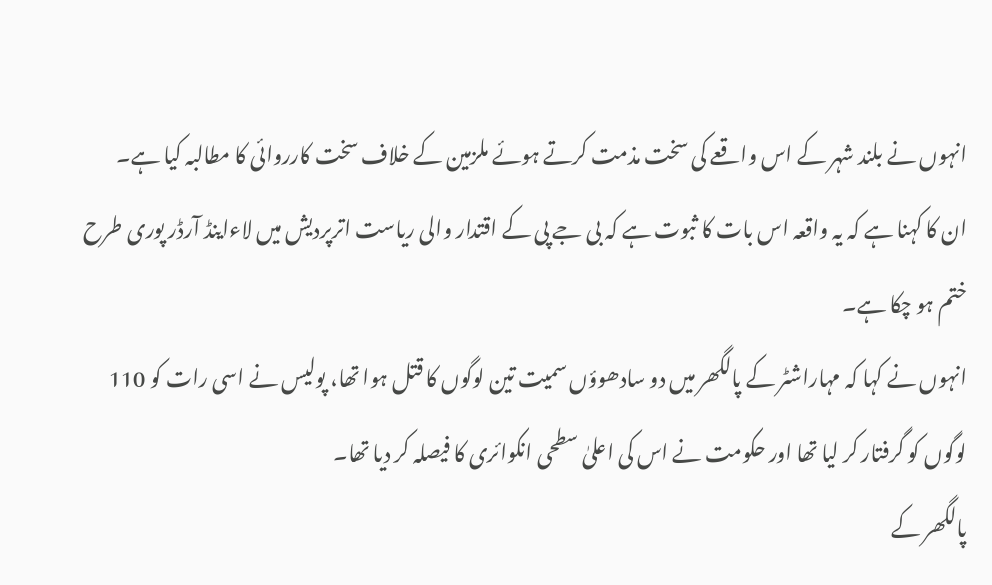انہوں نے بلند شہر کے اس واقعے کی سخت مذمت کرتے ہوئے ملزمین کے خلاف سخت کارروائی کا مطالبہ کیا ہے۔
ان کا کہنا ہے کہ یہ واقعہ اس بات کا ثبوت ہے کہ بی جے پی کے اقتدار والی ریاست اترپردیش میں لاءاینڈ آرڈر پوری طرح ختم ہو چکا ہے۔
انہوں نے کہا کہ مہاراشٹر کے پالگھر میں دو سادھوؤں سمیت تین لوگوں کا قتل ہوا تھا، پولیس نے اسی رات کو 110 لوگوں کو گرفتار کر لیا تھا اور حکومت نے اس کی اعلیٰ سطحی انکوائری کا فیصلہ کر دیا تھا۔
پالگھر کے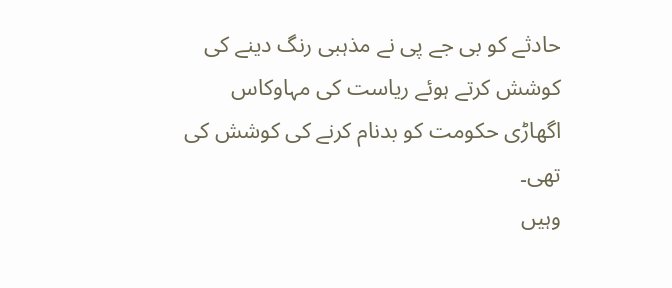حادثے کو بی جے پی نے مذہبی رنگ دینے کی کوشش کرتے ہوئے ریاست کی مہاوکاس اگھاڑی حکومت کو بدنام کرنے کی کوشش کی تھی۔
وہیں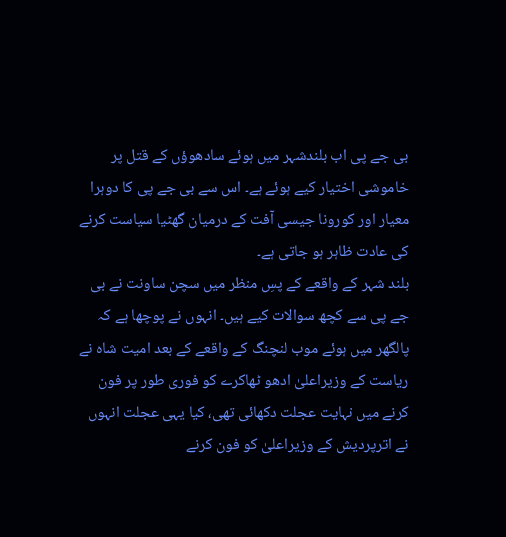بی جے پی اب بلندشہر میں ہوئے سادھوؤں کے قتل پر خاموشی اختیار کیے ہوئے ہے۔ اس سے بی جے پی کا دوہرا معیار اور کورونا جیسی آفت کے درمیان گھٹیا سیاست کرنے کی عادت ظاہر ہو جاتی ہے۔
بلند شہر کے واقعے کے پسِ منظر میں سچن ساونت نے بی جے پی سے کچھ سوالات کیے ہیں۔ انہوں نے پوچھا ہے کہ پالگھر میں ہوئے موب لنچنگ کے واقعے کے بعد امیت شاہ نے ریاست کے وزیراعلیٰ ادھو ٹھاکرے کو فوری طور پر فون کرنے میں نہایت عجلت دکھائی تھی، کیا یہی عجلت انہوں نے اترپردیش کے وزیراعلیٰ کو فون کرنے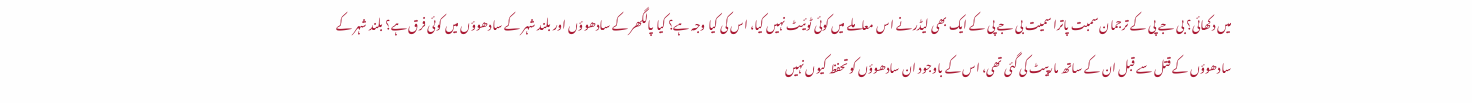میں دکھائی؟ بی جے پی کے ترجمان سمبت پاترا سمیت بی جے پی کے ایک بھی لیڈر نے اس معاملے میں کوئی ٹوئیٹ نہیں کیا، اس کی کیا وجہ ہے؟ کیا پالگھر کے سادھوؤں اور بلند شہر کے سادھوؤں میں کوئی فرق ہے؟ بلند شہر کے سادھوؤں کے قتل سے قبل ان کے ساتھ مارپیٹ کی گئی تھی، اس کے باوجود ان سادھوؤں کو تحفظ کیوں نہیں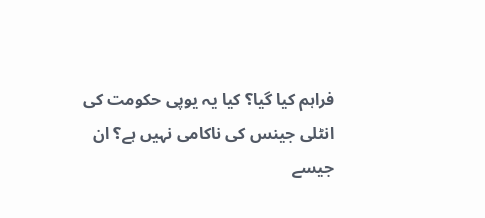فراہم کیا گیا؟ کیا یہ یوپی حکومت کی انٹلی جینس کی ناکامی نہیں ہے؟ ان جیسے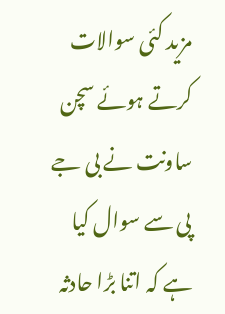مزید کئی سوالات کرتے ہوئے سچن ساونت نے بی جے پی سے سوال کیا ہے کہ اتنا بڑا حادثہ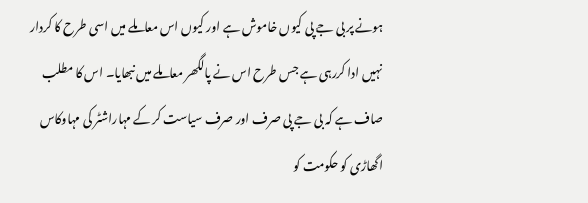ہونے پر بی جے پی کیوں خاموش ہے اور کیوں اس معاملے میں اسی طرح کا کردار نہیں ادا کررہی ہے جس طرح اس نے پالگھر معاملے میں نبھایا۔ اس کا مطلب صاف ہے کہ بی جے پی صرف اور صرف سیاست کر کے مہاراشٹر کی مہاوکاس اگھاڑی کو حکومت کو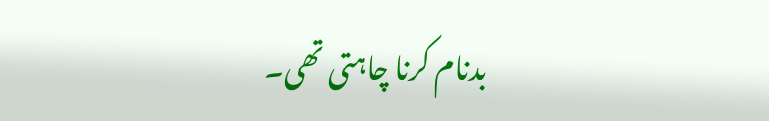بدنام کرنا چاہتی تھی۔